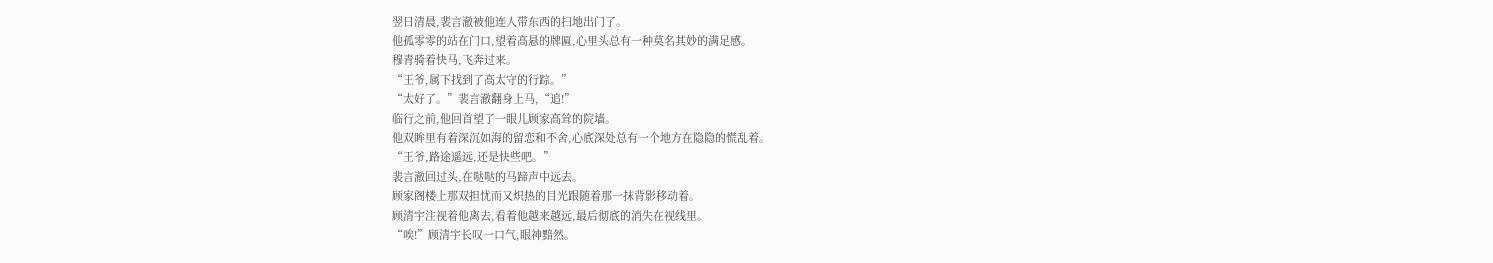翌日清晨,裴言澈被他连人带东西的扫地出门了。
他孤零零的站在门口,望着高悬的牌匾,心里头总有一种莫名其妙的满足感。
穆青骑着快马,飞奔过来。
“王爷,属下找到了高太守的行踪。”
“太好了。”裴言澈翻身上马,“追!”
临行之前,他回首望了一眼儿顾家高耸的院墙。
他双眸里有着深沉如海的留恋和不舍,心底深处总有一个地方在隐隐的慌乱着。
“王爷,路途遥远,还是快些吧。”
裴言澈回过头,在哒哒的马蹄声中远去。
顾家阁楼上那双担忧而又炽热的目光跟随着那一抹背影移动着。
顾清宇注视着他离去,看着他越来越远,最后彻底的消失在视线里。
“唉!”顾清宇长叹一口气,眼神黯然。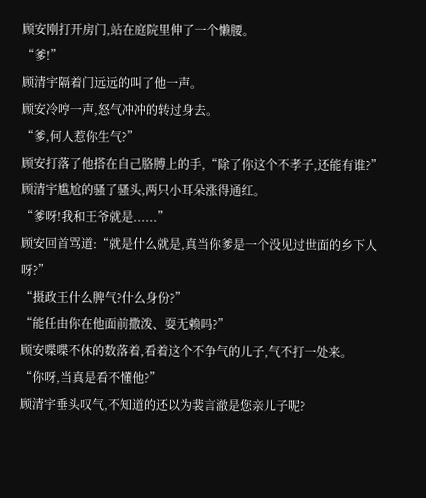顾安刚打开房门,站在庭院里伸了一个懒腰。
“爹!”
顾清宇隔着门远远的叫了他一声。
顾安冷哼一声,怒气冲冲的转过身去。
“爹,何人惹你生气?”
顾安打落了他搭在自己胳膊上的手,“除了你这个不孝子,还能有谁?”
顾清宇尴尬的骚了骚头,两只小耳朵涨得通红。
“爹呀!我和王爷就是......”
顾安回首骂道:“就是什么就是,真当你爹是一个没见过世面的乡下人呀?”
“摄政王什么脾气?什么身份?”
“能任由你在他面前撒泼、耍无赖吗?”
顾安喋喋不休的数落着,看着这个不争气的儿子,气不打一处来。
“你呀,当真是看不懂他?”
顾清宇垂头叹气,不知道的还以为裴言澈是您亲儿子呢?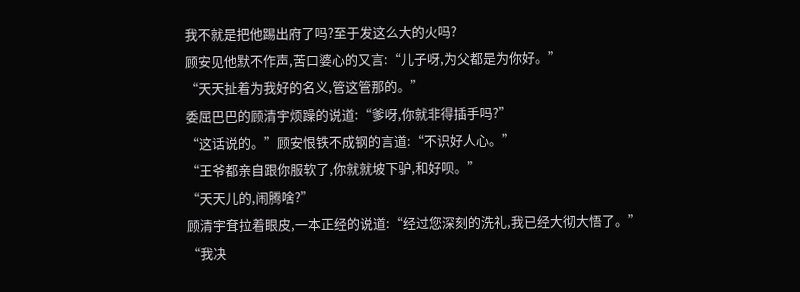我不就是把他踢出府了吗?至于发这么大的火吗?
顾安见他默不作声,苦口婆心的又言:“儿子呀,为父都是为你好。”
“天天扯着为我好的名义,管这管那的。”
委屈巴巴的顾清宇烦躁的说道:“爹呀,你就非得插手吗?”
“这话说的。”顾安恨铁不成钢的言道:“不识好人心。”
“王爷都亲自跟你服软了,你就就坡下驴,和好呗。”
“天天儿的,闹腾啥?”
顾清宇耷拉着眼皮,一本正经的说道:“经过您深刻的洗礼,我已经大彻大悟了。”
“我决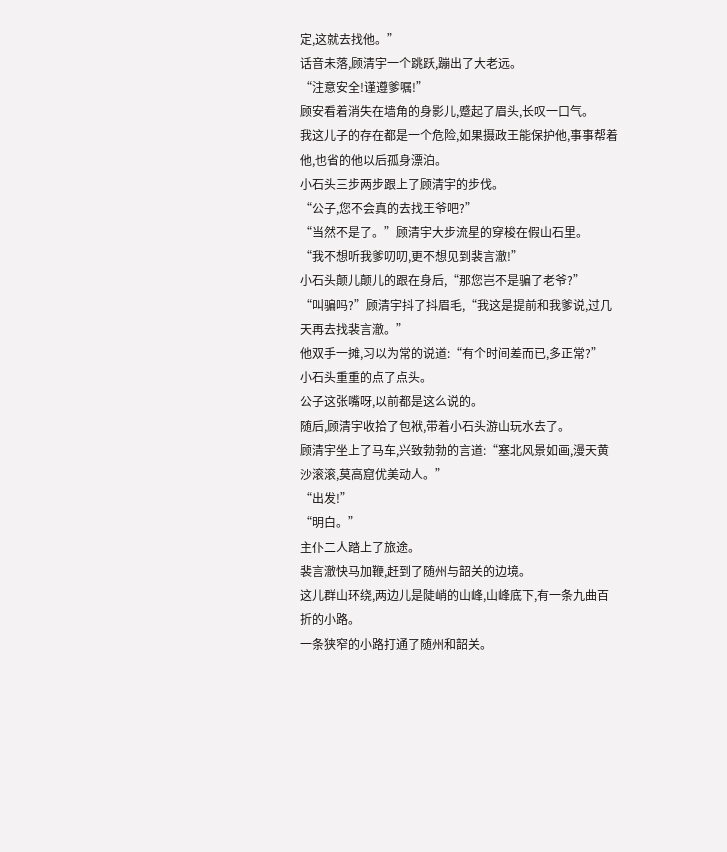定,这就去找他。”
话音未落,顾清宇一个跳跃,蹦出了大老远。
“注意安全!谨遵爹嘱!”
顾安看着消失在墙角的身影儿,蹙起了眉头,长叹一口气。
我这儿子的存在都是一个危险,如果摄政王能保护他,事事帮着他,也省的他以后孤身漂泊。
小石头三步两步跟上了顾清宇的步伐。
“公子,您不会真的去找王爷吧?”
“当然不是了。”顾清宇大步流星的穿梭在假山石里。
“我不想听我爹叨叨,更不想见到裴言澈!”
小石头颠儿颠儿的跟在身后,“那您岂不是骗了老爷?”
“叫骗吗?”顾清宇抖了抖眉毛,“我这是提前和我爹说,过几天再去找裴言澈。”
他双手一摊,习以为常的说道:“有个时间差而已,多正常?”
小石头重重的点了点头。
公子这张嘴呀,以前都是这么说的。
随后,顾清宇收拾了包袱,带着小石头游山玩水去了。
顾清宇坐上了马车,兴致勃勃的言道:“塞北风景如画,漫天黄沙滚滚,莫高窟优美动人。”
“出发!”
“明白。”
主仆二人踏上了旅途。
裴言澈快马加鞭,赶到了随州与韶关的边境。
这儿群山环绕,两边儿是陡峭的山峰,山峰底下,有一条九曲百折的小路。
一条狭窄的小路打通了随州和韶关。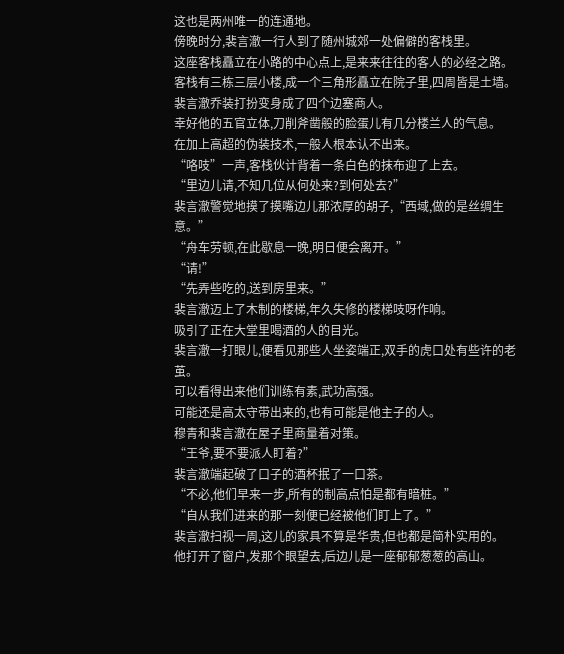这也是两州唯一的连通地。
傍晚时分,裴言澈一行人到了随州城郊一处偏僻的客栈里。
这座客栈矗立在小路的中心点上,是来来往往的客人的必经之路。
客栈有三栋三层小楼,成一个三角形矗立在院子里,四周皆是土墙。
裴言澈乔装打扮变身成了四个边塞商人。
幸好他的五官立体,刀削斧凿般的脸蛋儿有几分楼兰人的气息。
在加上高超的伪装技术,一般人根本认不出来。
“咯吱”一声,客栈伙计背着一条白色的抹布迎了上去。
“里边儿请,不知几位从何处来?到何处去?”
裴言澈警觉地摸了摸嘴边儿那浓厚的胡子,“西域,做的是丝绸生意。”
“舟车劳顿,在此歇息一晚,明日便会离开。”
“请!”
“先弄些吃的,送到房里来。”
裴言澈迈上了木制的楼梯,年久失修的楼梯吱呀作响。
吸引了正在大堂里喝酒的人的目光。
裴言澈一打眼儿,便看见那些人坐姿端正,双手的虎口处有些许的老茧。
可以看得出来他们训练有素,武功高强。
可能还是高太守带出来的,也有可能是他主子的人。
穆青和裴言澈在屋子里商量着对策。
“王爷,要不要派人盯着?”
裴言澈端起破了口子的酒杯抿了一口茶。
“不必,他们早来一步,所有的制高点怕是都有暗桩。”
“自从我们进来的那一刻便已经被他们盯上了。”
裴言澈扫视一周,这儿的家具不算是华贵,但也都是简朴实用的。
他打开了窗户,发那个眼望去,后边儿是一座郁郁葱葱的高山。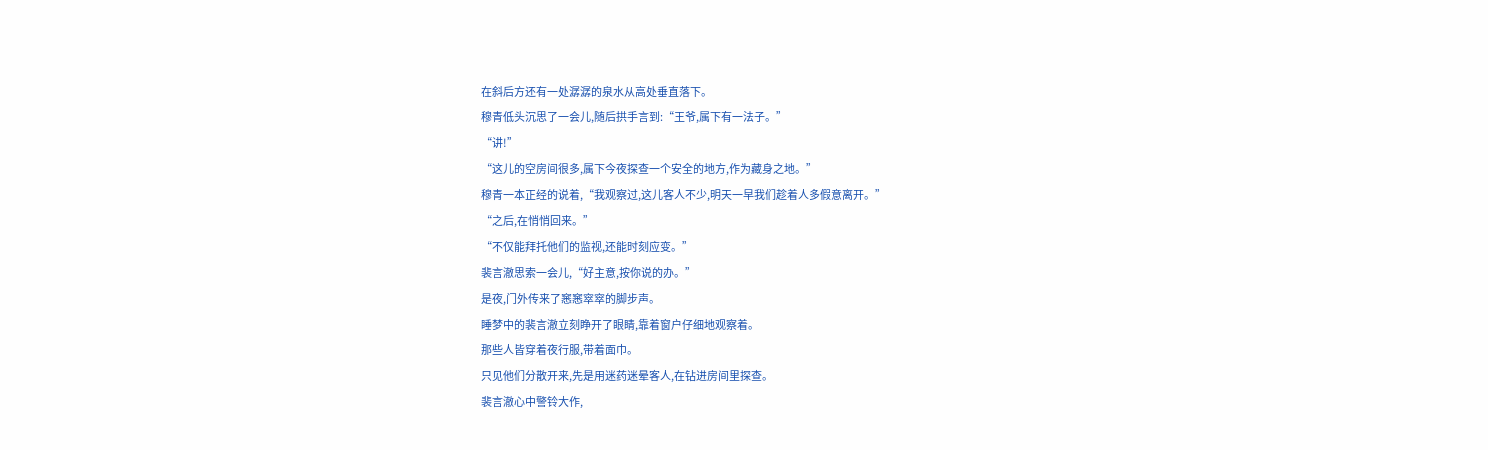在斜后方还有一处潺潺的泉水从高处垂直落下。
穆青低头沉思了一会儿,随后拱手言到:“王爷,属下有一法子。”
“讲!”
“这儿的空房间很多,属下今夜探查一个安全的地方,作为藏身之地。”
穆青一本正经的说着,“我观察过,这儿客人不少,明天一早我们趁着人多假意离开。”
“之后,在悄悄回来。”
“不仅能拜托他们的监视,还能时刻应变。”
裴言澈思索一会儿,“好主意,按你说的办。”
是夜,门外传来了窸窸窣窣的脚步声。
睡梦中的裴言澈立刻睁开了眼睛,靠着窗户仔细地观察着。
那些人皆穿着夜行服,带着面巾。
只见他们分散开来,先是用迷药迷晕客人,在钻进房间里探查。
裴言澈心中警铃大作,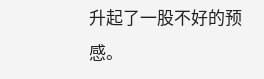升起了一股不好的预感。